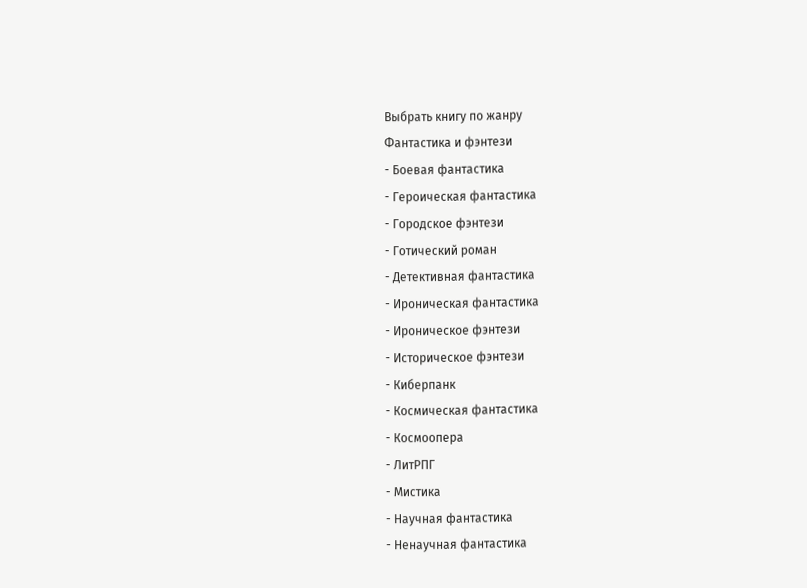Выбрать книгу по жанру
Фантастика и фэнтези
- Боевая фантастика
- Героическая фантастика
- Городское фэнтези
- Готический роман
- Детективная фантастика
- Ироническая фантастика
- Ироническое фэнтези
- Историческое фэнтези
- Киберпанк
- Космическая фантастика
- Космоопера
- ЛитРПГ
- Мистика
- Научная фантастика
- Ненаучная фантастика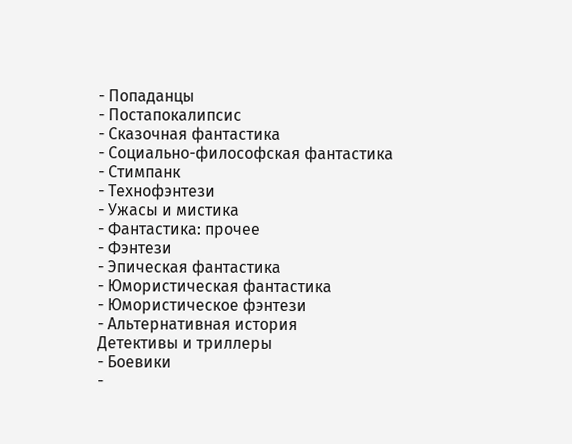- Попаданцы
- Постапокалипсис
- Сказочная фантастика
- Социально-философская фантастика
- Стимпанк
- Технофэнтези
- Ужасы и мистика
- Фантастика: прочее
- Фэнтези
- Эпическая фантастика
- Юмористическая фантастика
- Юмористическое фэнтези
- Альтернативная история
Детективы и триллеры
- Боевики
-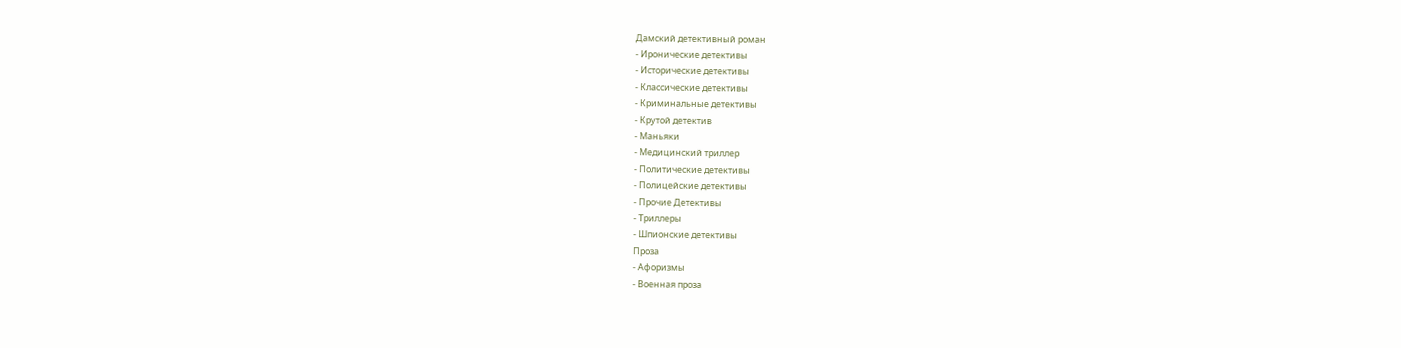Дамский детективный роман
- Иронические детективы
- Исторические детективы
- Классические детективы
- Криминальные детективы
- Крутой детектив
- Маньяки
- Медицинский триллер
- Политические детективы
- Полицейские детективы
- Прочие Детективы
- Триллеры
- Шпионские детективы
Проза
- Афоризмы
- Военная проза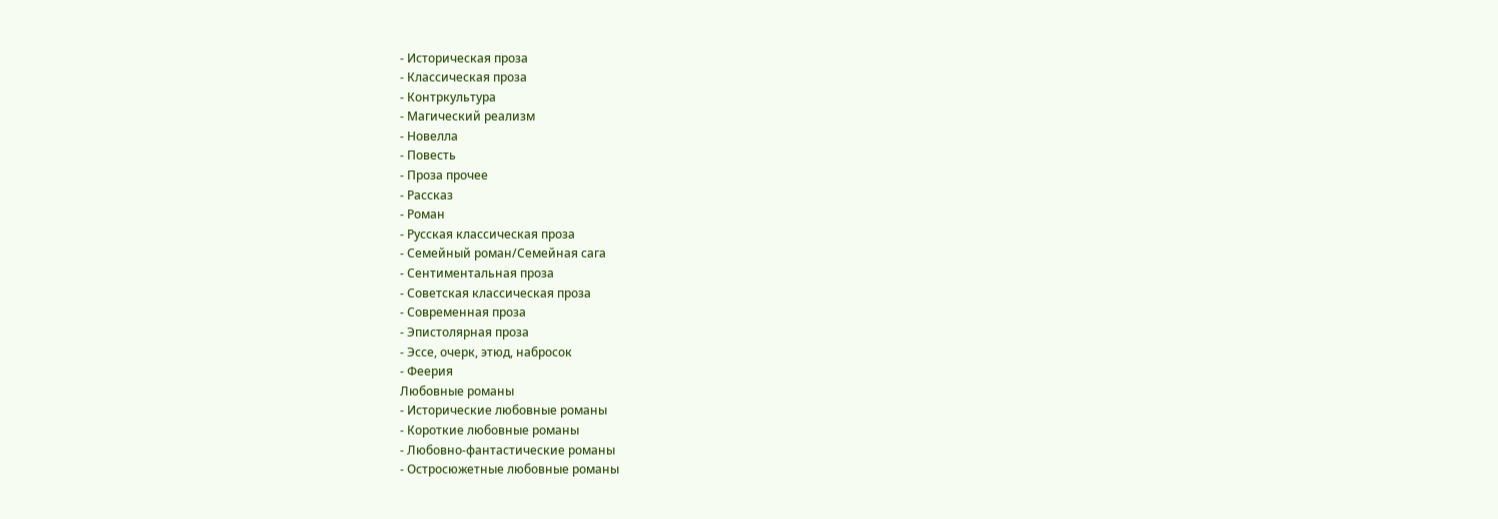- Историческая проза
- Классическая проза
- Контркультура
- Магический реализм
- Новелла
- Повесть
- Проза прочее
- Рассказ
- Роман
- Русская классическая проза
- Семейный роман/Семейная сага
- Сентиментальная проза
- Советская классическая проза
- Современная проза
- Эпистолярная проза
- Эссе, очерк, этюд, набросок
- Феерия
Любовные романы
- Исторические любовные романы
- Короткие любовные романы
- Любовно-фантастические романы
- Остросюжетные любовные романы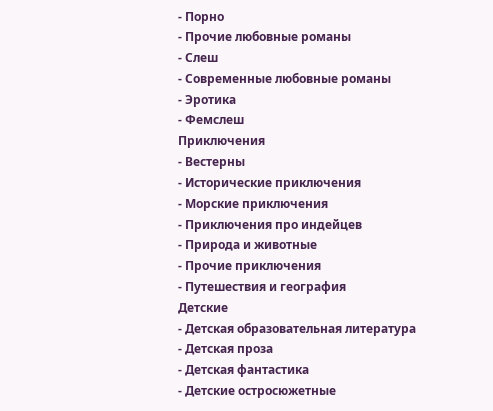- Порно
- Прочие любовные романы
- Слеш
- Современные любовные романы
- Эротика
- Фемслеш
Приключения
- Вестерны
- Исторические приключения
- Морские приключения
- Приключения про индейцев
- Природа и животные
- Прочие приключения
- Путешествия и география
Детские
- Детская образовательная литература
- Детская проза
- Детская фантастика
- Детские остросюжетные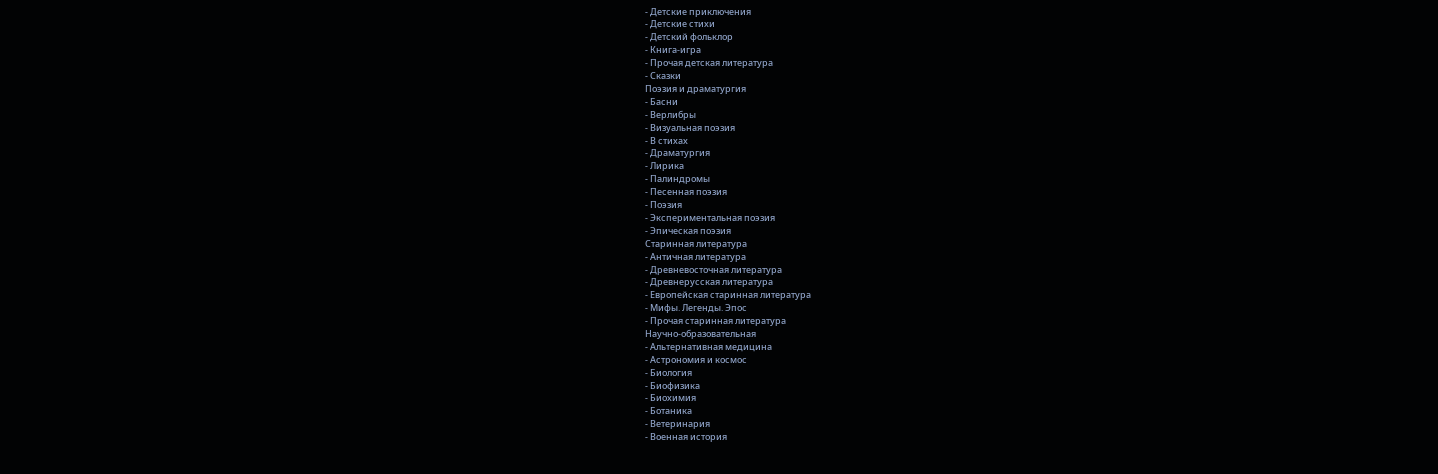- Детские приключения
- Детские стихи
- Детский фольклор
- Книга-игра
- Прочая детская литература
- Сказки
Поэзия и драматургия
- Басни
- Верлибры
- Визуальная поэзия
- В стихах
- Драматургия
- Лирика
- Палиндромы
- Песенная поэзия
- Поэзия
- Экспериментальная поэзия
- Эпическая поэзия
Старинная литература
- Античная литература
- Древневосточная литература
- Древнерусская литература
- Европейская старинная литература
- Мифы. Легенды. Эпос
- Прочая старинная литература
Научно-образовательная
- Альтернативная медицина
- Астрономия и космос
- Биология
- Биофизика
- Биохимия
- Ботаника
- Ветеринария
- Военная история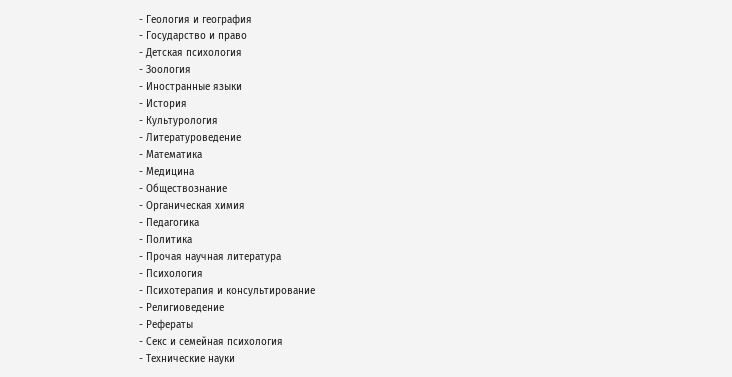- Геология и география
- Государство и право
- Детская психология
- Зоология
- Иностранные языки
- История
- Культурология
- Литературоведение
- Математика
- Медицина
- Обществознание
- Органическая химия
- Педагогика
- Политика
- Прочая научная литература
- Психология
- Психотерапия и консультирование
- Религиоведение
- Рефераты
- Секс и семейная психология
- Технические науки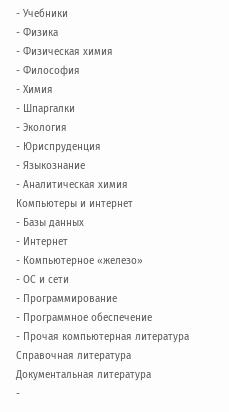- Учебники
- Физика
- Физическая химия
- Философия
- Химия
- Шпаргалки
- Экология
- Юриспруденция
- Языкознание
- Аналитическая химия
Компьютеры и интернет
- Базы данных
- Интернет
- Компьютерное «железо»
- ОС и сети
- Программирование
- Программное обеспечение
- Прочая компьютерная литература
Справочная литература
Документальная литература
-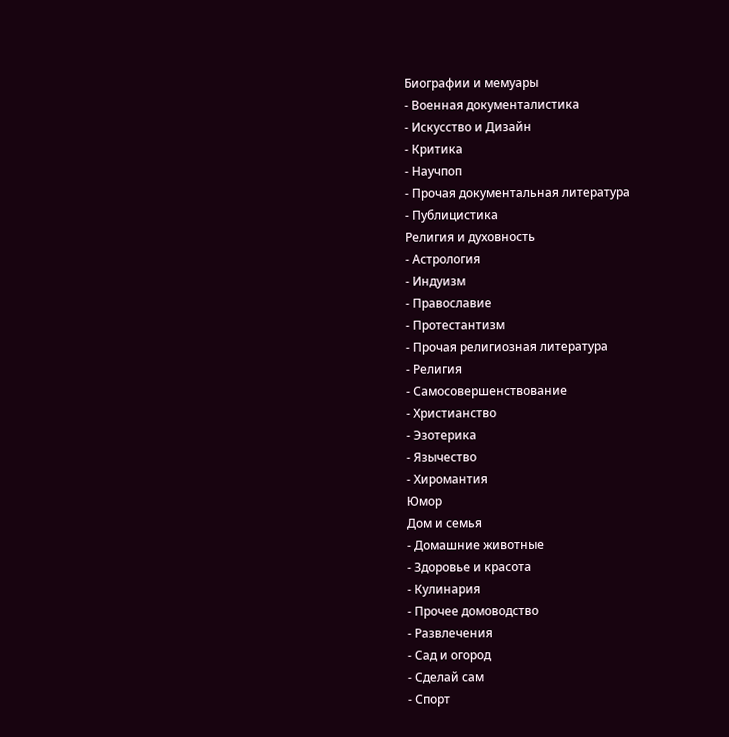Биографии и мемуары
- Военная документалистика
- Искусство и Дизайн
- Критика
- Научпоп
- Прочая документальная литература
- Публицистика
Религия и духовность
- Астрология
- Индуизм
- Православие
- Протестантизм
- Прочая религиозная литература
- Религия
- Самосовершенствование
- Христианство
- Эзотерика
- Язычество
- Хиромантия
Юмор
Дом и семья
- Домашние животные
- Здоровье и красота
- Кулинария
- Прочее домоводство
- Развлечения
- Сад и огород
- Сделай сам
- Спорт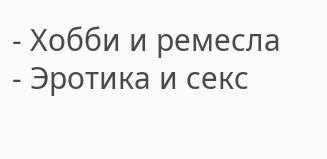- Хобби и ремесла
- Эротика и секс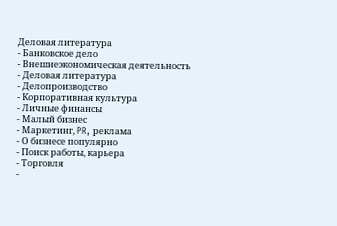Деловая литература
- Банковское дело
- Внешнеэкономическая деятельность
- Деловая литература
- Делопроизводство
- Корпоративная культура
- Личные финансы
- Малый бизнес
- Маркетинг, PR, реклама
- О бизнесе популярно
- Поиск работы, карьера
- Торговля
-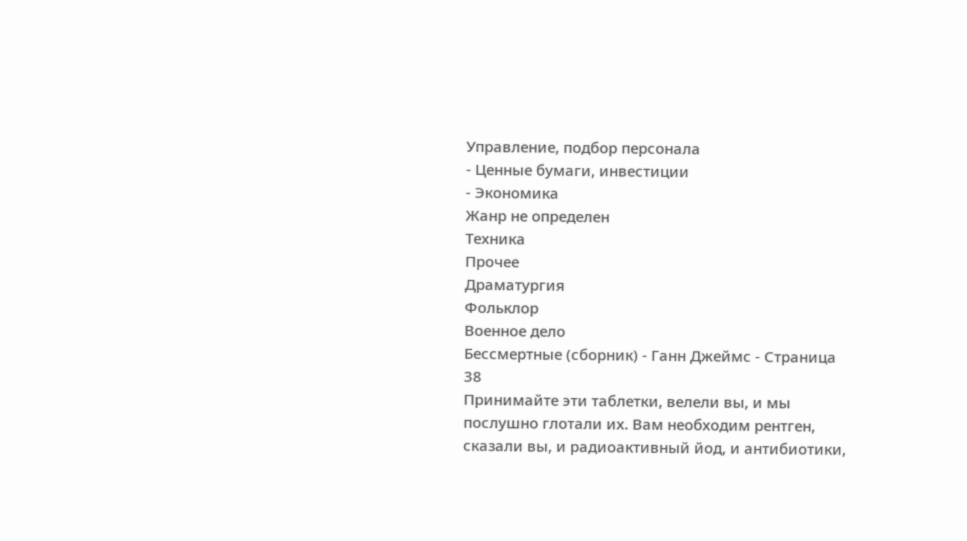Управление, подбор персонала
- Ценные бумаги, инвестиции
- Экономика
Жанр не определен
Техника
Прочее
Драматургия
Фольклор
Военное дело
Бессмертные (сборник) - Ганн Джеймс - Страница 38
Принимайте эти таблетки, велели вы, и мы послушно глотали их. Вам необходим рентген, сказали вы, и радиоактивный йод, и антибиотики,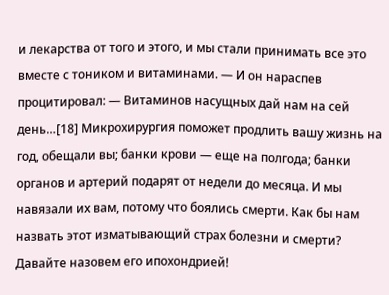и лекарства от того и этого, и мы стали принимать все это вместе с тоником и витаминами. — И он нараспев процитировал: — Витаминов насущных дай нам на сей день…[18] Микрохирургия поможет продлить вашу жизнь на год, обещали вы; банки крови — еще на полгода; банки органов и артерий подарят от недели до месяца. И мы навязали их вам, потому что боялись смерти. Как бы нам назвать этот изматывающий страх болезни и смерти? Давайте назовем его ипохондрией!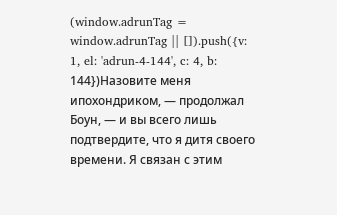(window.adrunTag = window.adrunTag || []).push({v: 1, el: 'adrun-4-144', c: 4, b: 144})Назовите меня ипохондриком, — продолжал Боун, — и вы всего лишь подтвердите, что я дитя своего времени. Я связан с этим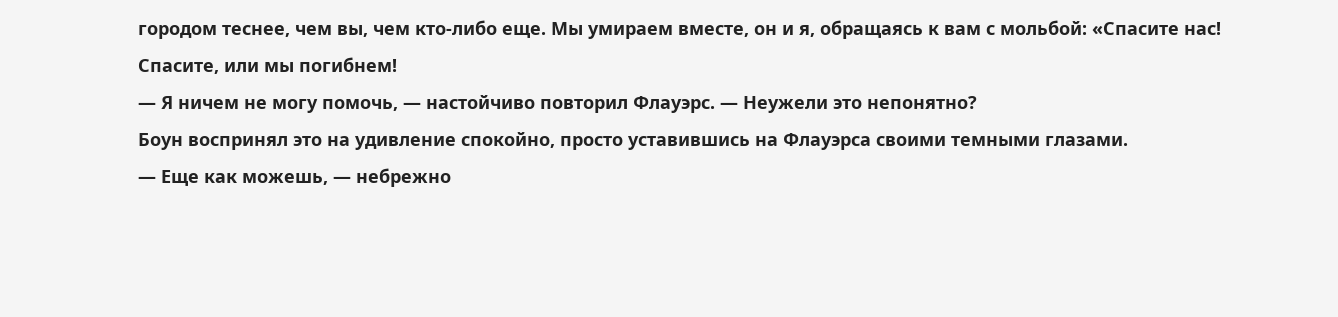городом теснее, чем вы, чем кто-либо еще. Мы умираем вместе, он и я, обращаясь к вам с мольбой: «Спасите нас! Спасите, или мы погибнем!
— Я ничем не могу помочь, — настойчиво повторил Флауэрс. — Неужели это непонятно?
Боун воспринял это на удивление спокойно, просто уставившись на Флауэрса своими темными глазами.
— Еще как можешь, — небрежно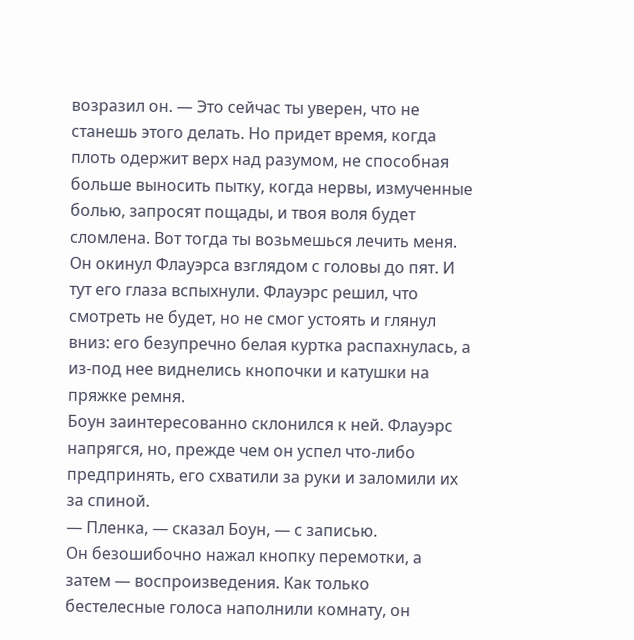возразил он. — Это сейчас ты уверен, что не станешь этого делать. Но придет время, когда плоть одержит верх над разумом, не способная больше выносить пытку, когда нервы, измученные болью, запросят пощады, и твоя воля будет сломлена. Вот тогда ты возьмешься лечить меня.
Он окинул Флауэрса взглядом с головы до пят. И тут его глаза вспыхнули. Флауэрс решил, что смотреть не будет, но не смог устоять и глянул вниз: его безупречно белая куртка распахнулась, а из-под нее виднелись кнопочки и катушки на пряжке ремня.
Боун заинтересованно склонился к ней. Флауэрс напрягся, но, прежде чем он успел что-либо предпринять, его схватили за руки и заломили их за спиной.
— Пленка, — сказал Боун, — с записью.
Он безошибочно нажал кнопку перемотки, а затем — воспроизведения. Как только бестелесные голоса наполнили комнату, он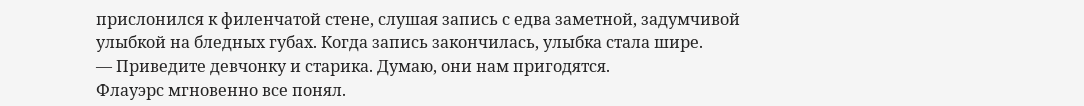прислонился к филенчатой стене, слушая запись с едва заметной, задумчивой улыбкой на бледных губах. Когда запись закончилась, улыбка стала шире.
— Приведите девчонку и старика. Думаю, они нам пригодятся.
Флауэрс мгновенно все понял.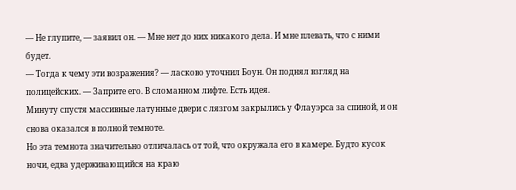— Не глупите, — заявил он. — Мне нет до них никакого дела. И мне плевать, что с ними будет.
— Тогда к чему эти возражения? — ласково уточнил Боун. Он поднял взгляд на полицейских. — Заприте его. В сломанном лифте. Есть идея.
Минуту спустя массивные латунные двери с лязгом закрылись у Флауэрса за спиной, и он снова оказался в полной темноте.
Но эта темнота значительно отличалась от той, что окружала его в камере. Будто кусок ночи, едва удерживающийся на краю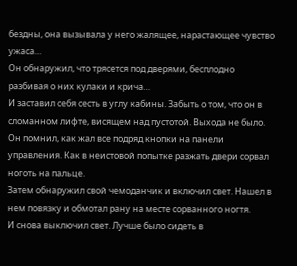бездны, она вызывала у него жалящее, нарастающее чувство ужаса…
Он обнаружил, что трясется под дверями, бесплодно разбивая о них кулаки и крича…
И заставил себя сесть в углу кабины. Забыть о том, что он в сломанном лифте, висящем над пустотой. Выхода не было.
Он помнил, как жал все подряд кнопки на панели управления. Как в неистовой попытке разжать двери сорвал ноготь на пальце.
Затем обнаружил свой чемоданчик и включил свет. Нашел в нем повязку и обмотал рану на месте сорванного ногтя.
И снова выключил свет. Лучше было сидеть в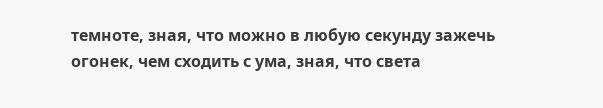темноте, зная, что можно в любую секунду зажечь огонек, чем сходить с ума, зная, что света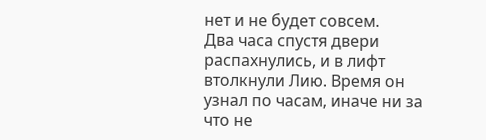нет и не будет совсем.
Два часа спустя двери распахнулись, и в лифт втолкнули Лию. Время он узнал по часам, иначе ни за что не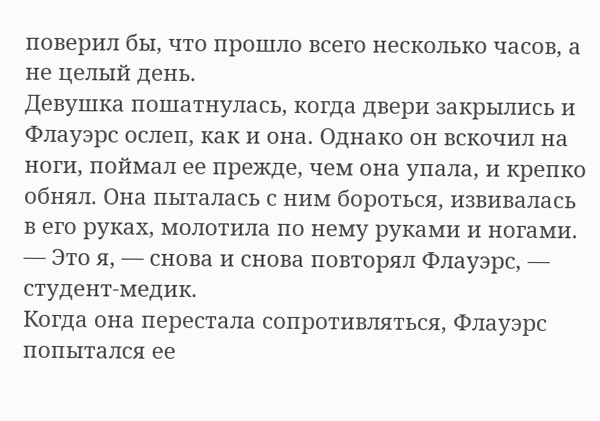поверил бы, что прошло всего несколько часов, а не целый день.
Девушка пошатнулась, когда двери закрылись и Флауэрс ослеп, как и она. Однако он вскочил на ноги, поймал ее прежде, чем она упала, и крепко обнял. Она пыталась с ним бороться, извивалась в его руках, молотила по нему руками и ногами.
— Это я, — снова и снова повторял Флауэрс, — студент-медик.
Когда она перестала сопротивляться, Флауэрс попытался ее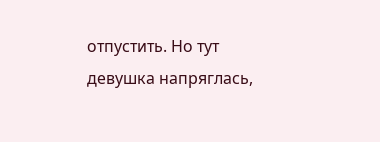отпустить. Но тут девушка напряглась,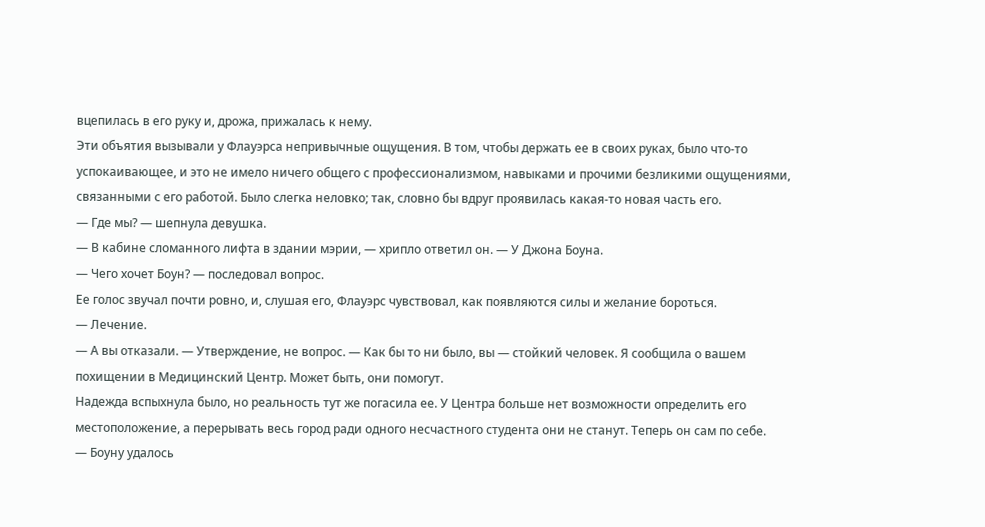вцепилась в его руку и, дрожа, прижалась к нему.
Эти объятия вызывали у Флауэрса непривычные ощущения. В том, чтобы держать ее в своих руках, было что-то успокаивающее, и это не имело ничего общего с профессионализмом, навыками и прочими безликими ощущениями, связанными с его работой. Было слегка неловко; так, словно бы вдруг проявилась какая-то новая часть его.
— Где мы? — шепнула девушка.
— В кабине сломанного лифта в здании мэрии, — хрипло ответил он. — У Джона Боуна.
— Чего хочет Боун? — последовал вопрос.
Ее голос звучал почти ровно, и, слушая его, Флауэрс чувствовал, как появляются силы и желание бороться.
— Лечение.
— А вы отказали. — Утверждение, не вопрос. — Как бы то ни было, вы — стойкий человек. Я сообщила о вашем похищении в Медицинский Центр. Может быть, они помогут.
Надежда вспыхнула было, но реальность тут же погасила ее. У Центра больше нет возможности определить его местоположение, а перерывать весь город ради одного несчастного студента они не станут. Теперь он сам по себе.
— Боуну удалось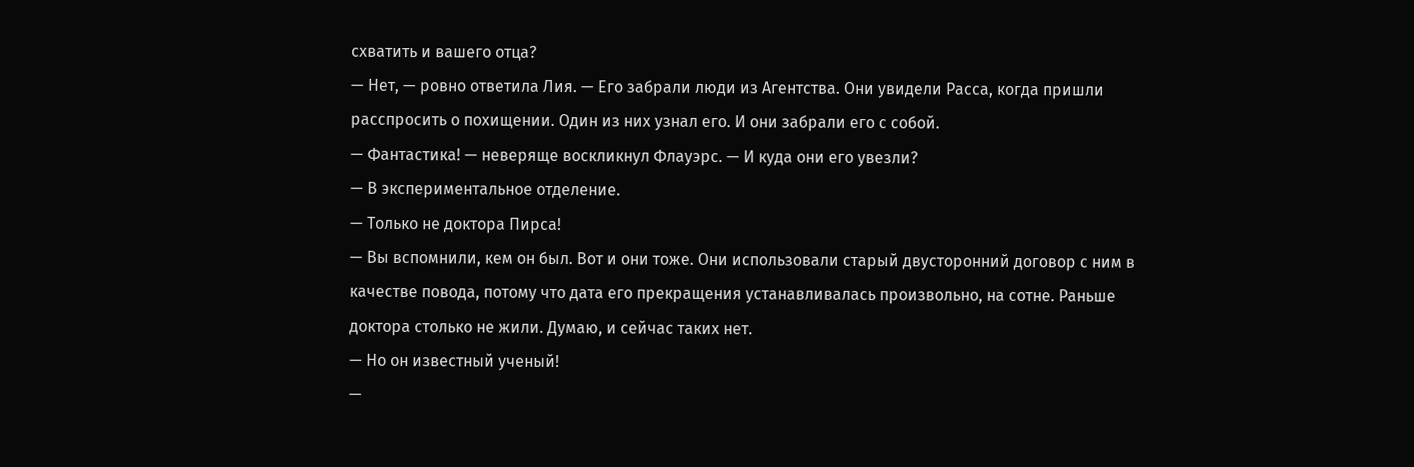схватить и вашего отца?
— Нет, — ровно ответила Лия. — Его забрали люди из Агентства. Они увидели Расса, когда пришли расспросить о похищении. Один из них узнал его. И они забрали его с собой.
— Фантастика! — неверяще воскликнул Флауэрс. — И куда они его увезли?
— В экспериментальное отделение.
— Только не доктора Пирса!
— Вы вспомнили, кем он был. Вот и они тоже. Они использовали старый двусторонний договор с ним в качестве повода, потому что дата его прекращения устанавливалась произвольно, на сотне. Раньше доктора столько не жили. Думаю, и сейчас таких нет.
— Но он известный ученый!
—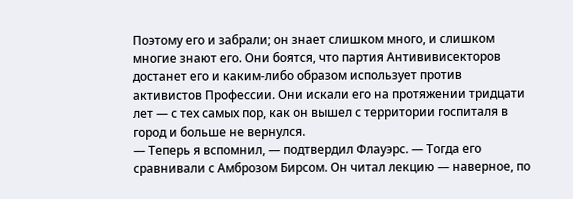Поэтому его и забрали; он знает слишком много, и слишком многие знают его. Они боятся, что партия Антививисекторов достанет его и каким-либо образом использует против активистов Профессии. Они искали его на протяжении тридцати лет — с тех самых пор, как он вышел с территории госпиталя в город и больше не вернулся.
— Теперь я вспомнил, — подтвердил Флауэрс. — Тогда его сравнивали с Амброзом Бирсом. Он читал лекцию — наверное, по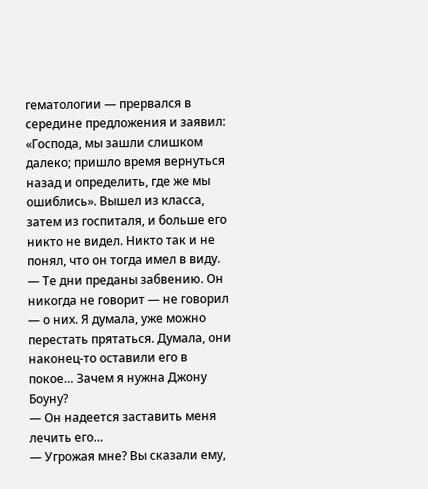гематологии — прервался в середине предложения и заявил: «Господа, мы зашли слишком далеко; пришло время вернуться назад и определить, где же мы ошиблись». Вышел из класса, затем из госпиталя, и больше его никто не видел. Никто так и не понял, что он тогда имел в виду.
— Те дни преданы забвению. Он никогда не говорит — не говорил — о них. Я думала, уже можно перестать прятаться. Думала, они наконец-то оставили его в покое… Зачем я нужна Джону Боуну?
— Он надеется заставить меня лечить его…
— Угрожая мне? Вы сказали ему,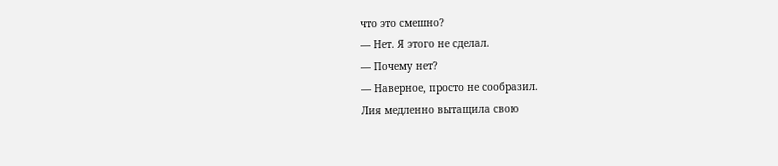что это смешно?
— Нет. Я этого не сделал.
— Почему нет?
— Наверное, просто не сообразил.
Лия медленно вытащила свою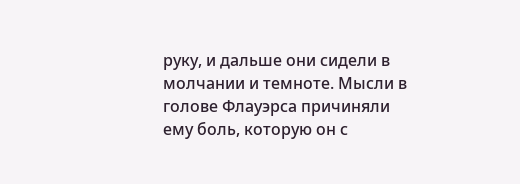руку, и дальше они сидели в молчании и темноте. Мысли в голове Флауэрса причиняли ему боль, которую он с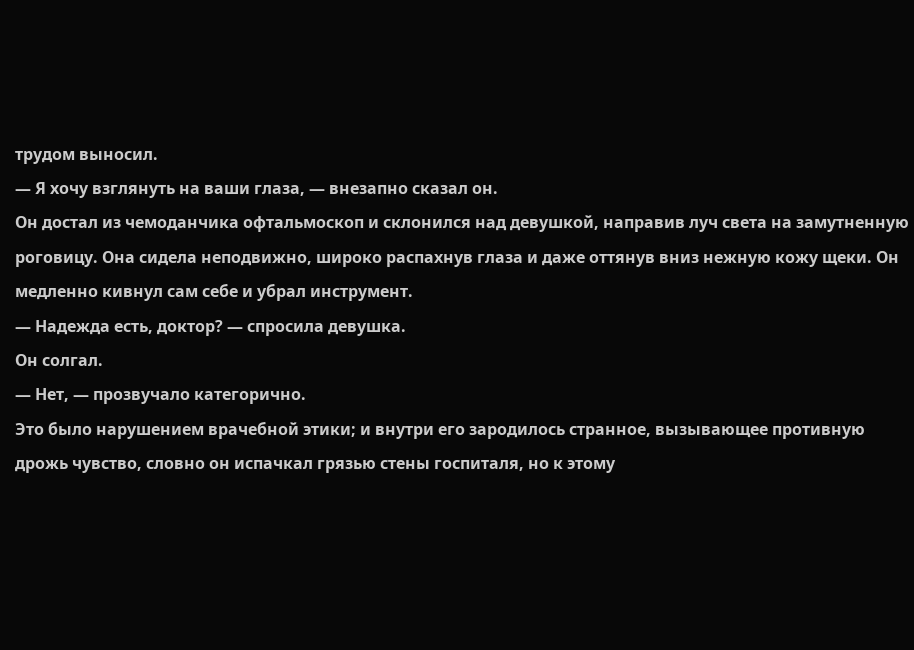трудом выносил.
— Я хочу взглянуть на ваши глаза, — внезапно сказал он.
Он достал из чемоданчика офтальмоскоп и склонился над девушкой, направив луч света на замутненную роговицу. Она сидела неподвижно, широко распахнув глаза и даже оттянув вниз нежную кожу щеки. Он медленно кивнул сам себе и убрал инструмент.
— Надежда есть, доктор? — спросила девушка.
Он солгал.
— Нет, — прозвучало категорично.
Это было нарушением врачебной этики; и внутри его зародилось странное, вызывающее противную дрожь чувство, словно он испачкал грязью стены госпиталя, но к этому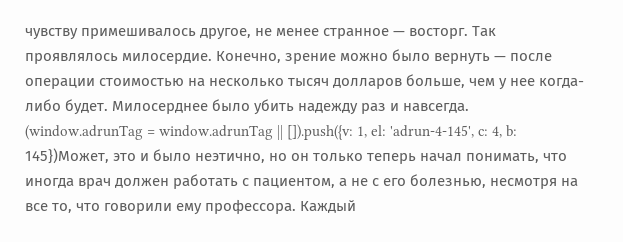чувству примешивалось другое, не менее странное — восторг. Так проявлялось милосердие. Конечно, зрение можно было вернуть — после операции стоимостью на несколько тысяч долларов больше, чем у нее когда-либо будет. Милосерднее было убить надежду раз и навсегда.
(window.adrunTag = window.adrunTag || []).push({v: 1, el: 'adrun-4-145', c: 4, b: 145})Может, это и было неэтично, но он только теперь начал понимать, что иногда врач должен работать с пациентом, а не с его болезнью, несмотря на все то, что говорили ему профессора. Каждый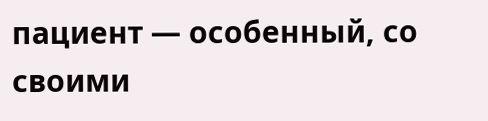пациент — особенный, со своими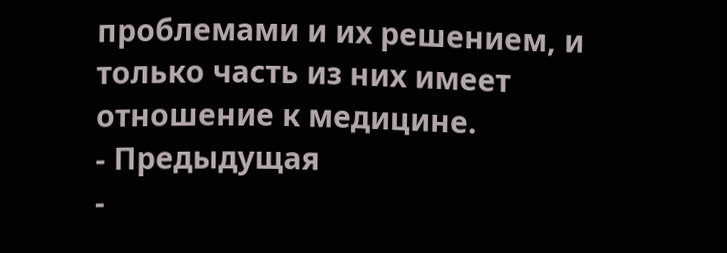проблемами и их решением, и только часть из них имеет отношение к медицине.
- Предыдущая
-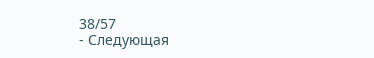38/57
- Следующая